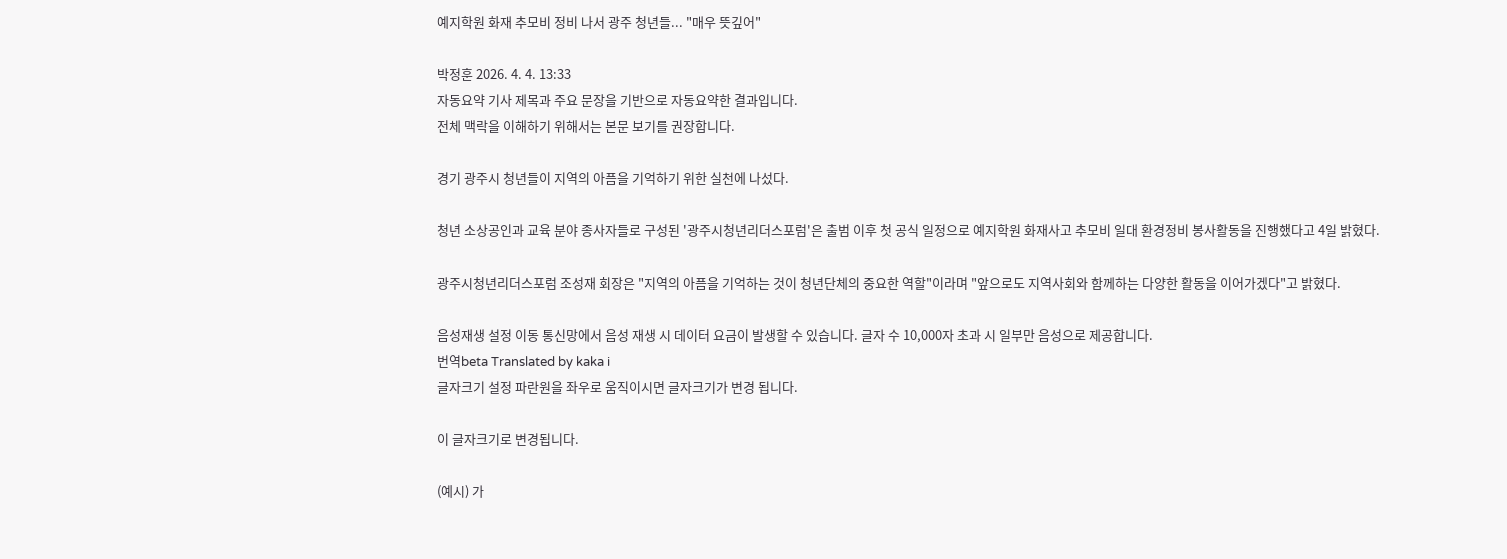예지학원 화재 추모비 정비 나서 광주 청년들... "매우 뜻깊어"

박정훈 2026. 4. 4. 13:33
자동요약 기사 제목과 주요 문장을 기반으로 자동요약한 결과입니다.
전체 맥락을 이해하기 위해서는 본문 보기를 권장합니다.

경기 광주시 청년들이 지역의 아픔을 기억하기 위한 실천에 나섰다.

청년 소상공인과 교육 분야 종사자들로 구성된 '광주시청년리더스포럼'은 출범 이후 첫 공식 일정으로 예지학원 화재사고 추모비 일대 환경정비 봉사활동을 진행했다고 4일 밝혔다.

광주시청년리더스포럼 조성재 회장은 "지역의 아픔을 기억하는 것이 청년단체의 중요한 역할"이라며 "앞으로도 지역사회와 함께하는 다양한 활동을 이어가겠다"고 밝혔다.

음성재생 설정 이동 통신망에서 음성 재생 시 데이터 요금이 발생할 수 있습니다. 글자 수 10,000자 초과 시 일부만 음성으로 제공합니다.
번역beta Translated by kaka i
글자크기 설정 파란원을 좌우로 움직이시면 글자크기가 변경 됩니다.

이 글자크기로 변경됩니다.

(예시) 가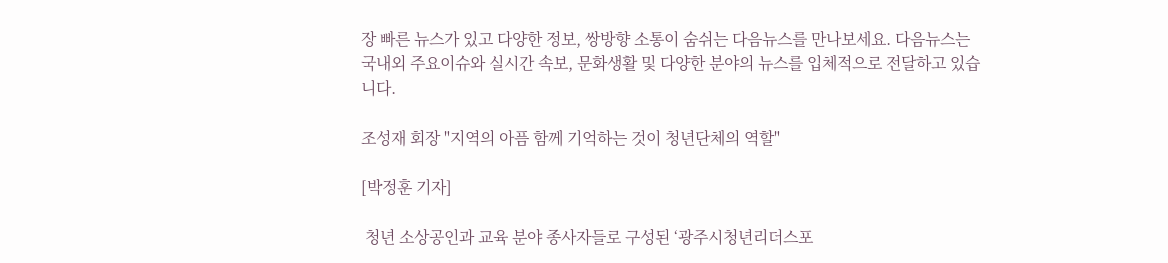장 빠른 뉴스가 있고 다양한 정보, 쌍방향 소통이 숨쉬는 다음뉴스를 만나보세요. 다음뉴스는 국내외 주요이슈와 실시간 속보, 문화생활 및 다양한 분야의 뉴스를 입체적으로 전달하고 있습니다.

조성재 회장 "지역의 아픔 함께 기억하는 것이 청년단체의 역할"

[박정훈 기자]

 청년 소상공인과 교육 분야 종사자들로 구성된 ‘광주시청년리더스포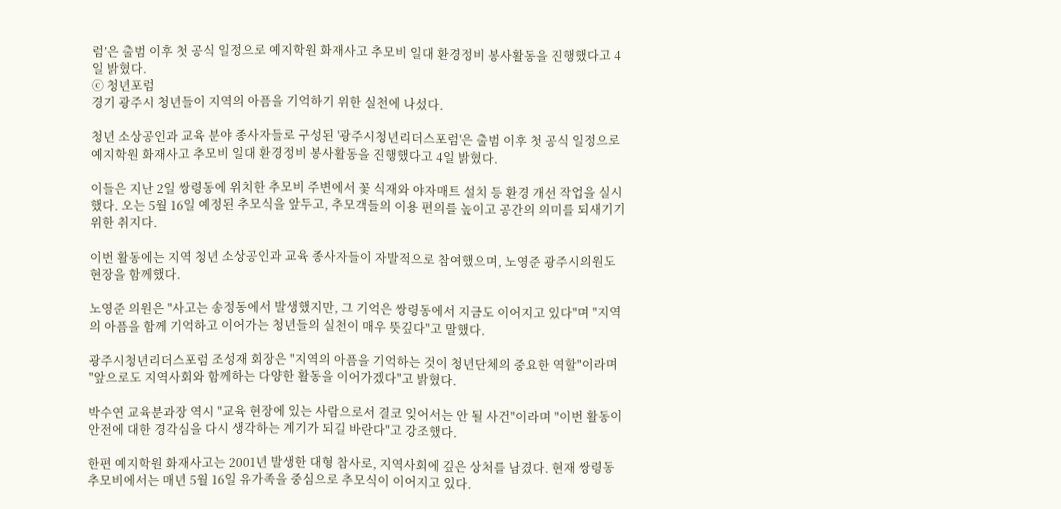럼’은 출범 이후 첫 공식 일정으로 예지학원 화재사고 추모비 일대 환경정비 봉사활동을 진행했다고 4일 밝혔다.
ⓒ 청년포럼
경기 광주시 청년들이 지역의 아픔을 기억하기 위한 실천에 나섰다.

청년 소상공인과 교육 분야 종사자들로 구성된 '광주시청년리더스포럼'은 출범 이후 첫 공식 일정으로 예지학원 화재사고 추모비 일대 환경정비 봉사활동을 진행했다고 4일 밝혔다.

이들은 지난 2일 쌍령동에 위치한 추모비 주변에서 꽃 식재와 야자매트 설치 등 환경 개선 작업을 실시했다. 오는 5월 16일 예정된 추모식을 앞두고, 추모객들의 이용 편의를 높이고 공간의 의미를 되새기기 위한 취지다.

이번 활동에는 지역 청년 소상공인과 교육 종사자들이 자발적으로 참여했으며, 노영준 광주시의원도 현장을 함께했다.

노영준 의원은 "사고는 송정동에서 발생했지만, 그 기억은 쌍령동에서 지금도 이어지고 있다"며 "지역의 아픔을 함께 기억하고 이어가는 청년들의 실천이 매우 뜻깊다"고 말했다.

광주시청년리더스포럼 조성재 회장은 "지역의 아픔을 기억하는 것이 청년단체의 중요한 역할"이라며 "앞으로도 지역사회와 함께하는 다양한 활동을 이어가겠다"고 밝혔다.

박수연 교육분과장 역시 "교육 현장에 있는 사람으로서 결코 잊어서는 안 될 사건"이라며 "이번 활동이 안전에 대한 경각심을 다시 생각하는 계기가 되길 바란다"고 강조했다.

한편 예지학원 화재사고는 2001년 발생한 대형 참사로, 지역사회에 깊은 상처를 남겼다. 현재 쌍령동 추모비에서는 매년 5월 16일 유가족을 중심으로 추모식이 이어지고 있다.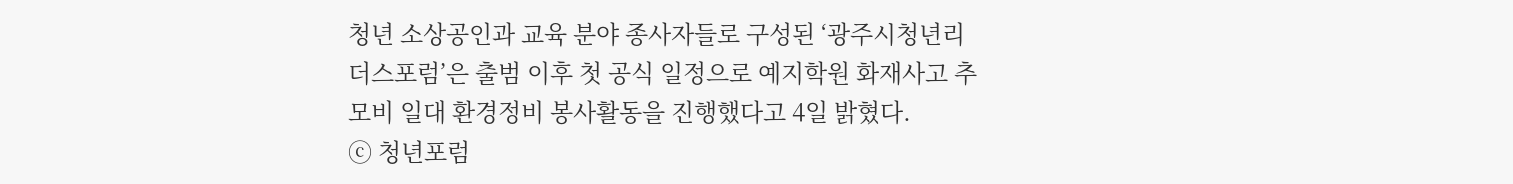청년 소상공인과 교육 분야 종사자들로 구성된 ‘광주시청년리더스포럼’은 출범 이후 첫 공식 일정으로 예지학원 화재사고 추모비 일대 환경정비 봉사활동을 진행했다고 4일 밝혔다.
ⓒ 청년포럼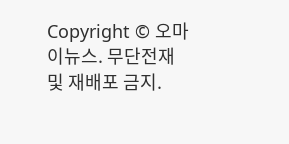Copyright © 오마이뉴스. 무단전재 및 재배포 금지.